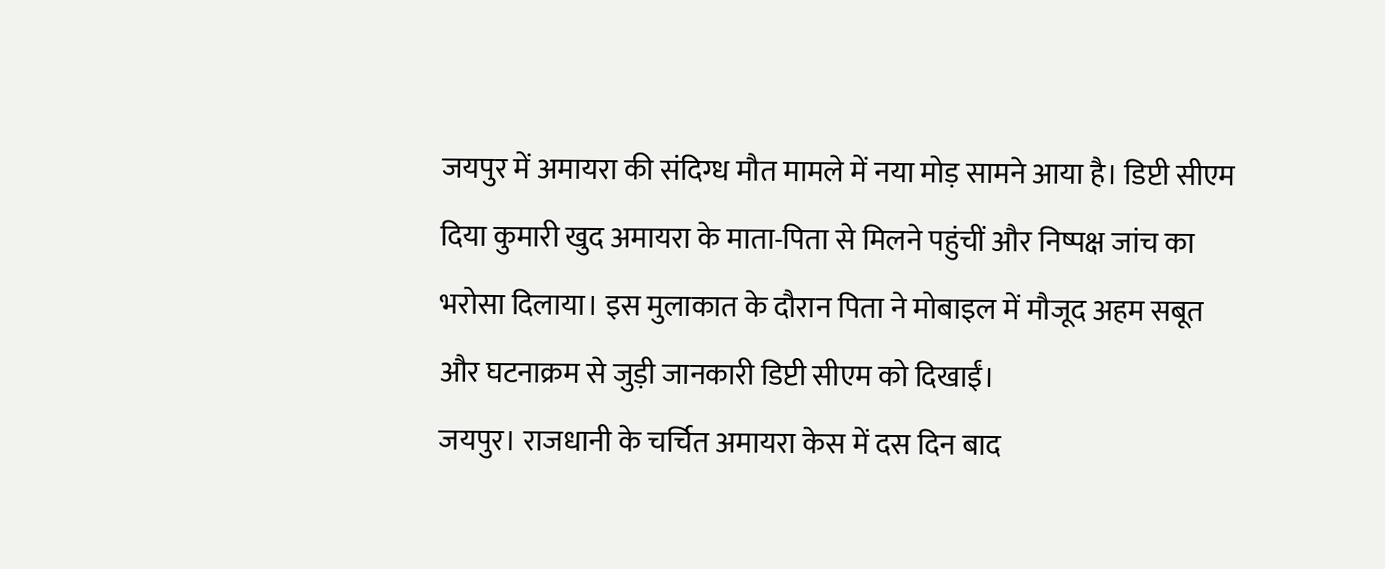जयपुर में अमायरा की संदिग्ध मौत मामले में नया मोड़ सामने आया है। डिप्टी सीएम दिया कुमारी खुद अमायरा के माता-पिता से मिलने पहुंचीं और निष्पक्ष जांच का भरोसा दिलाया। इस मुलाकात के दौरान पिता ने मोबाइल में मौजूद अहम सबूत और घटनाक्रम से जुड़ी जानकारी डिप्टी सीएम को दिखाईं।
जयपुर। राजधानी के चर्चित अमायरा केस में दस दिन बाद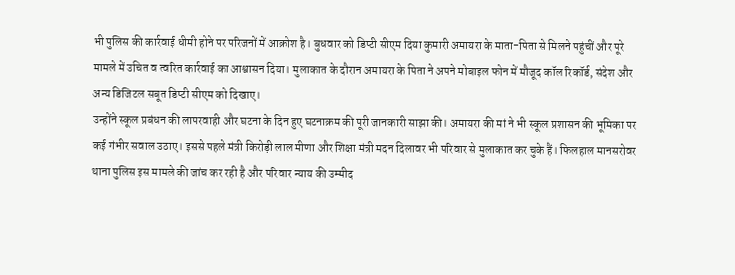भी पुलिस की कार्रवाई धीमी होने पर परिजनों में आक्रोश है। बुधवार को डिप्टी सीएम दिया कुमारी अमायरा के माता-पिता से मिलने पहुंचीं और पूरे मामले में उचित व त्वरित कार्रवाई का आश्वासन दिया। मुलाकात के दौरान अमायरा के पिता ने अपने मोबाइल फोन में मौजूद कॉल रिकॉर्ड, संदेश और अन्य डिजिटल सबूत डिप्टी सीएम को दिखाए।
उन्होंने स्कूल प्रबंधन की लापरवाही और घटना के दिन हुए घटनाक्रम की पूरी जानकारी साझा की। अमायरा की मां ने भी स्कूल प्रशासन की भूमिका पर कई गंभीर सवाल उठाए। इससे पहले मंत्री किरोड़ी लाल मीणा और शिक्षा मंत्री मदन दिलावर भी परिवार से मुलाकात कर चुके हैं। फिलहाल मानसरोवर थाना पुलिस इस मामले की जांच कर रही है और परिवार न्याय की उम्मीद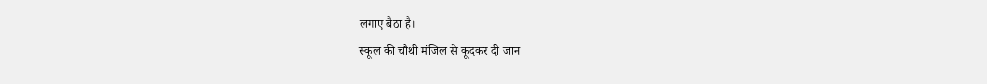लगाए बैठा है।
स्कूल की चौथी मंजिल से कूदकर दी जान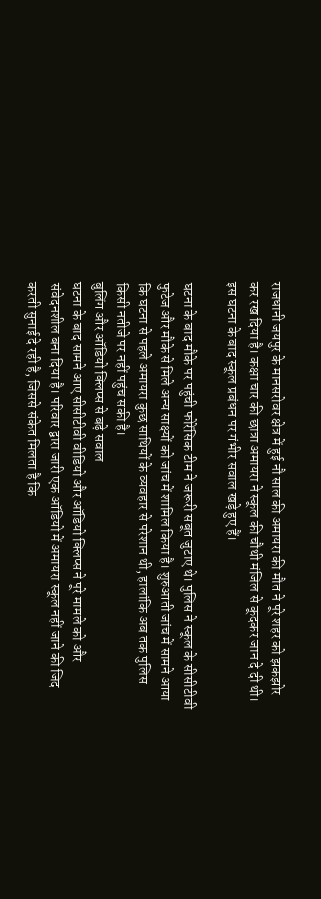राजधानी जयपुर के मानसरोवर क्षेत्र में हुई नौ साल की अमायरा की मौत ने पूरे शहर को झकझोर कर रख दिया है। कक्षा चार की छात्रा अमायरा ने स्कूल की चौथी मंजिल से कूदकर जान दे दी थी। इस घटना के बाद स्कूल प्रबंधन पर गंभीर सवाल खड़े हुए हैं।

घटना के बाद मौके पर पहुंची फोरेंसिक टीम ने जरूरी सबूत जुटाए थे। पुलिस ने स्कूल के सीसीटीवी फुटेज और मौके से मिले अन्य साक्ष्यों को जांच में शामिल किया है। शुरुआती जांच में सामने आया कि घटना से पहले अमायरा कुछ साथियों के व्यवहार से परेशान थी, हालांकि अब तक पुलिस किसी नतीजे पर नहीं पहुंच सकी है।
बुलिंग और ऑडियो क्लिप्स से बढ़े सवाल
घटना के बाद सामने आए सीसीटीवी वीडियो और ऑडियो क्लिप्स ने पूरे मामले को और संवेदनशील बना दिया है। परिवार द्वारा जारी एक ऑडियो में अमायरा स्कूल नहीं जाने की जिद करती सुनाई दे रही है, जिससे संकेत मिलता है कि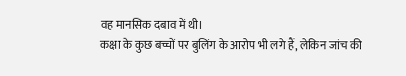वह मानसिक दबाव में थी।
कक्षा के कुछ बच्चों पर बुलिंग के आरोप भी लगे हैं, लेकिन जांच की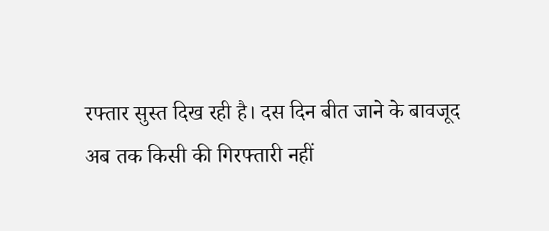रफ्तार सुस्त दिख रही है। दस दिन बीत जाने के बावजूद अब तक किसी की गिरफ्तारी नहीं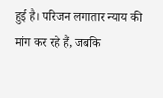हुई है। परिजन लगातार न्याय की मांग कर रहे हैं, जबकि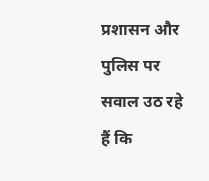प्रशासन और पुलिस पर सवाल उठ रहे हैं कि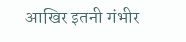आखिर इतनी गंभीर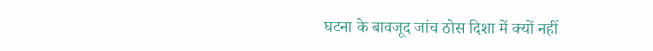घटना के बावजूद जांच ठोस दिशा में क्यों नहीं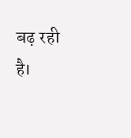बढ़ रही है।